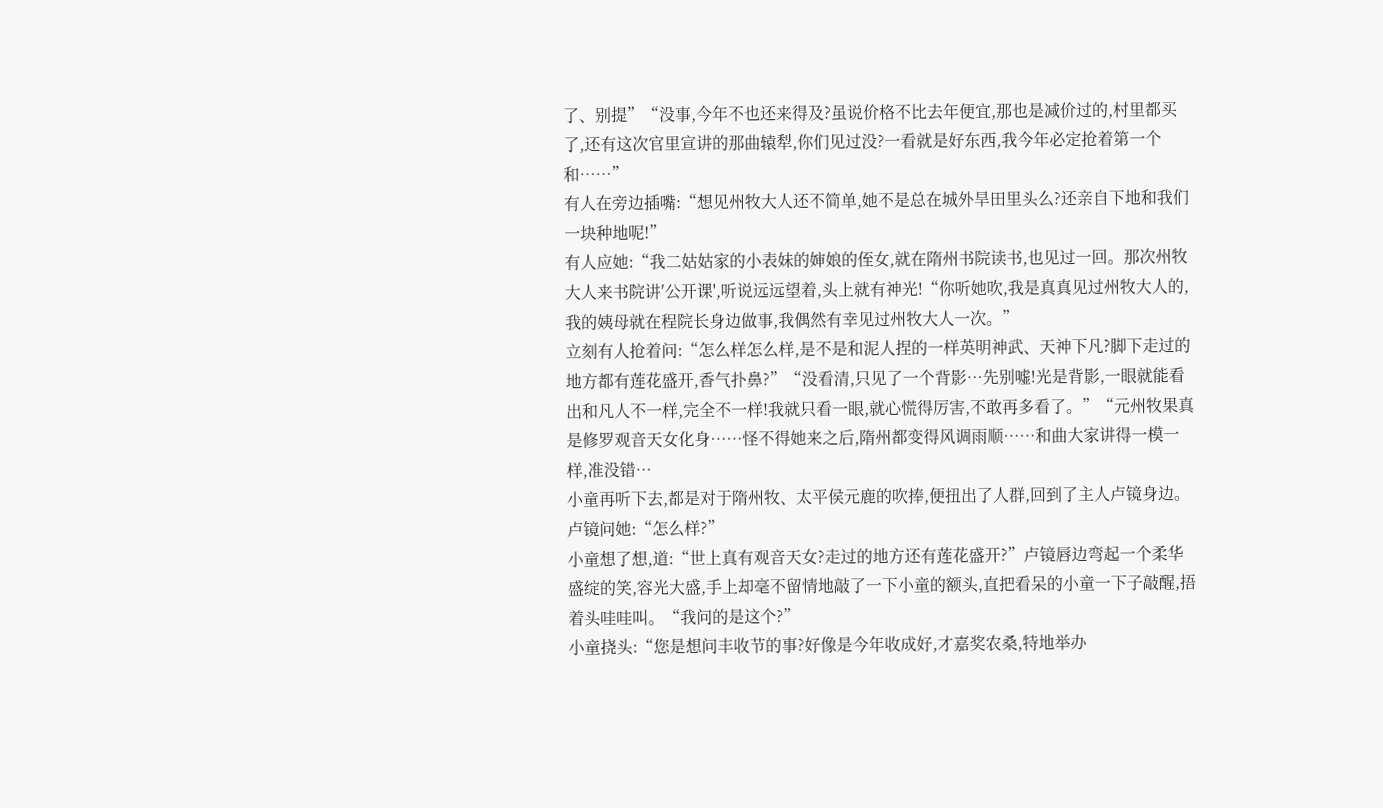了、别提”“没事,今年不也还来得及?虽说价格不比去年便宜,那也是减价过的,村里都买了,还有这次官里宣讲的那曲辕犁,你们见过没?一看就是好东西,我今年必定抢着第一个和……”
有人在旁边插嘴:“想见州牧大人还不简单,她不是总在城外旱田里头么?还亲自下地和我们一块种地呢!”
有人应她:“我二姑姑家的小表妹的婶娘的侄女,就在隋州书院读书,也见过一回。那次州牧大人来书院讲′公开课',听说远远望着,头上就有神光!“你听她吹,我是真真见过州牧大人的,我的姨母就在程院长身边做事,我偶然有幸见过州牧大人一次。”
立刻有人抢着问:“怎么样怎么样,是不是和泥人捏的一样英明神武、天神下凡?脚下走过的地方都有莲花盛开,香气扑鼻?”“没看清,只见了一个背影…先别嘘!光是背影,一眼就能看出和凡人不一样,完全不一样!我就只看一眼,就心慌得厉害,不敢再多看了。”“元州牧果真是修罗观音天女化身……怪不得她来之后,隋州都变得风调雨顺……和曲大家讲得一模一样,准没错…
小童再听下去,都是对于隋州牧、太平侯元鹿的吹捧,便扭出了人群,回到了主人卢镜身边。
卢镜问她:“怎么样?”
小童想了想,道:“世上真有观音天女?走过的地方还有莲花盛开?”卢镜唇边弯起一个柔华盛绽的笑,容光大盛,手上却毫不留情地敲了一下小童的额头,直把看呆的小童一下子敲醒,捂着头哇哇叫。“我问的是这个?”
小童挠头:“您是想问丰收节的事?好像是今年收成好,才嘉奖农桑,特地举办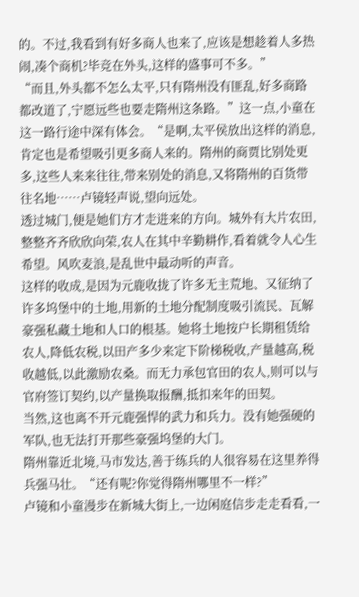的。不过,我看到有好多商人也来了,应该是想趁着人多热闹,凑个商机?毕竞在外头,这样的盛事可不多。”
“而且,外头都不怎么太平,只有隋州没有匪乱,好多商路都改道了,宁愿远些也要走隋州这条路。”这一点,小童在这一路行途中深有体会。“是啊,太平侯放出这样的消息,肯定也是希望吸引更多商人来的。隋州的商贾比别处更多,这些人来来往往,带来别处的消息,又将隋州的百货带往名地……卢镜轻声说,望向远处。
透过城门,便是她们方才走进来的方向。城外有大片农田,整整齐齐欣欣向荣,农人在其中辛勤耕作,看着就令人心生希望。风吹麦浪,是乱世中最动听的声音。
这样的收成,是因为元鹿收拢了许多无主荒地、又征纳了许多坞堡中的土地,用新的土地分配制度吸引流民、瓦解豪强私藏土地和人口的根基。她将土地按户长期租赁给农人,降低农税,以田产多少来定下阶梯税收,产量越高,税收越低,以此激励农桑。而无力承包官田的农人,则可以与官府签订契约,以产量换取报酬,抵扣来年的田契。
当然,这也离不开元鹿强悍的武力和兵力。没有她强硬的军队,也无法打开那些豪强坞堡的大门。
隋州靠近北境,马市发达,善于练兵的人很容易在这里养得兵强马壮。“还有呢?你觉得隋州哪里不一样?”
卢镜和小童漫步在新城大街上,一边闲庭信步走走看看,一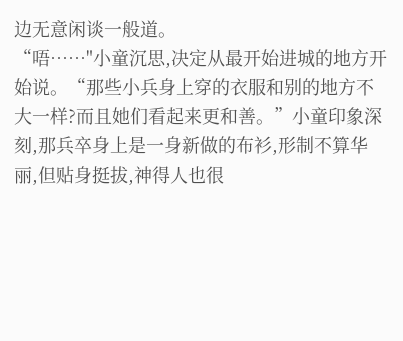边无意闲谈一般道。
“唔……"小童沉思,决定从最开始进城的地方开始说。“那些小兵身上穿的衣服和别的地方不大一样?而且她们看起来更和善。”小童印象深刻,那兵卒身上是一身新做的布衫,形制不算华丽,但贴身挺拔,神得人也很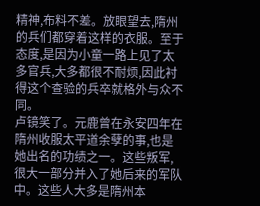精神,布料不差。放眼望去,隋州的兵们都穿着这样的衣服。至于态度,是因为小童一路上见了太多官兵,大多都很不耐烦,因此衬得这个查验的兵卒就格外与众不同。
卢镜笑了。元鹿曾在永安四年在隋州收服太平道余孽的事,也是她出名的功绩之一。这些叛军,很大一部分并入了她后来的军队中。这些人大多是隋州本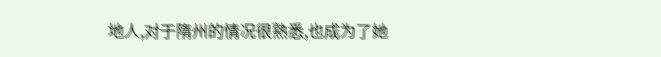地人,对于隋州的情况很熟悉,也成为了她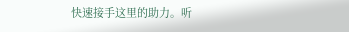快速接手这里的助力。听